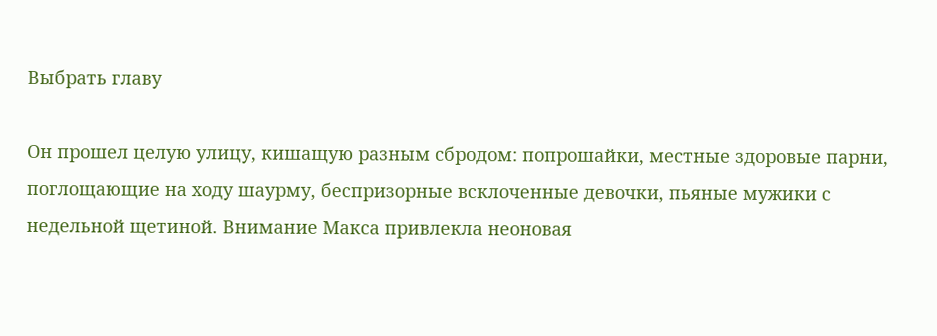Выбрать главу

Он прошел целую улицу, кишащую разным сбродом: попрошайки, местные здоровые парни, поглощающие на ходу шаурму, беспризорные всклоченные девочки, пьяные мужики с недельной щетиной. Внимание Макса привлекла неоновая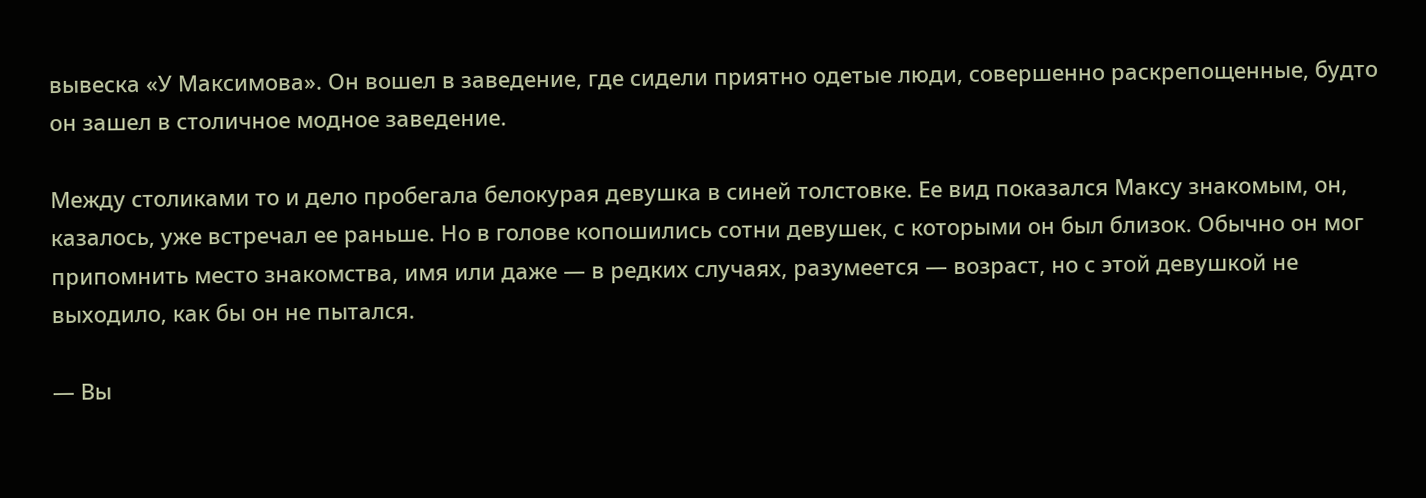вывеска «У Максимова». Он вошел в заведение, где сидели приятно одетые люди, совершенно раскрепощенные, будто он зашел в столичное модное заведение.

Между столиками то и дело пробегала белокурая девушка в синей толстовке. Ее вид показался Максу знакомым, он, казалось, уже встречал ее раньше. Но в голове копошились сотни девушек, с которыми он был близок. Обычно он мог припомнить место знакомства, имя или даже — в редких случаях, разумеется — возраст, но с этой девушкой не выходило, как бы он не пытался.

— Вы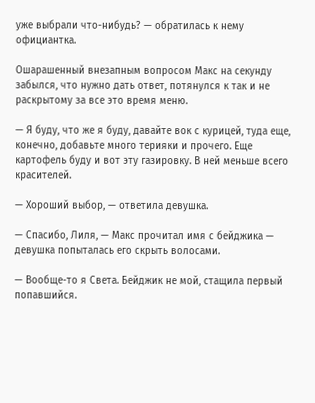уже выбрали что-нибудь? — обратилась к нему официантка.

Ошарашенный внезапным вопросом Макс на секунду забылся, что нужно дать ответ, потянулся к так и не раскрытому за все это время меню.

— Я буду, что же я буду, давайте вок с курицей, туда еще, конечно, добавьте много терияки и прочего. Еще картофель буду и вот эту газировку. В ней меньше всего красителей.

— Хороший выбор, — ответила девушка.

— Спасибо, Лиля, — Макс прочитал имя с бейджика — девушка попыталась его скрыть волосами.

— Вообще-то я Света. Бейджик не мой, стащила первый попавшийся.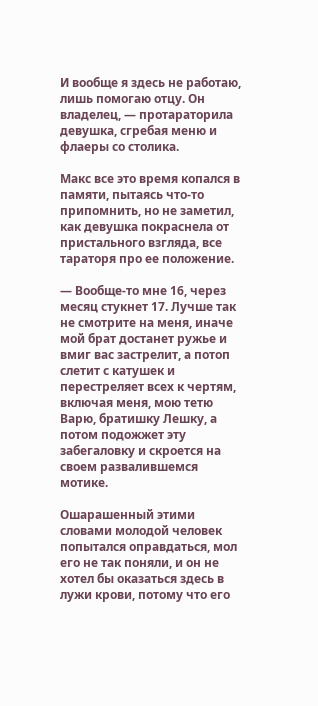И вообще я здесь не работаю, лишь помогаю отцу. Он владелец, — протараторила девушка, сгребая меню и флаеры со столика.

Макс все это время копался в памяти, пытаясь что-то припомнить, но не заметил, как девушка покраснела от пристального взгляда, все тараторя про ее положение.

— Вообще-то мне 16, через месяц стукнет 17. Лучше так не смотрите на меня, иначе мой брат достанет ружье и вмиг вас застрелит, а потоп слетит с катушек и перестреляет всех к чертям, включая меня, мою тетю Варю, братишку Лешку, а потом подожжет эту забегаловку и скроется на своем развалившемся мотике.

Ошарашенный этими словами молодой человек попытался оправдаться, мол его не так поняли, и он не хотел бы оказаться здесь в лужи крови, потому что его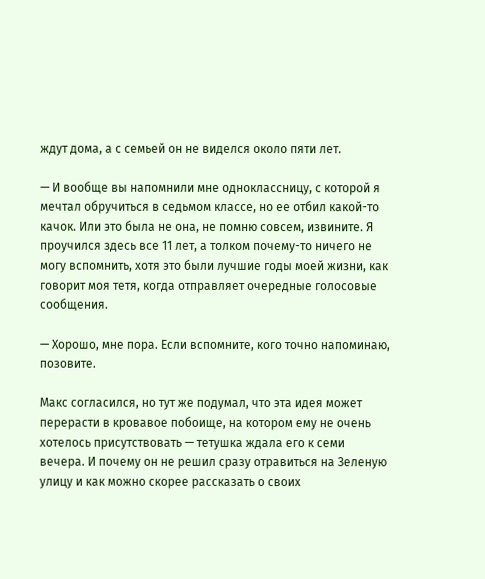ждут дома, а с семьей он не виделся около пяти лет.

— И вообще вы напомнили мне одноклассницу, с которой я мечтал обручиться в седьмом классе, но ее отбил какой-то качок. Или это была не она, не помню совсем, извините. Я проучился здесь все 11 лет, а толком почему-то ничего не могу вспомнить, хотя это были лучшие годы моей жизни, как говорит моя тетя, когда отправляет очередные голосовые сообщения.

— Хорошо, мне пора. Если вспомните, кого точно напоминаю, позовите.

Макс согласился, но тут же подумал, что эта идея может перерасти в кровавое побоище, на котором ему не очень хотелось присутствовать — тетушка ждала его к семи вечера. И почему он не решил сразу отравиться на Зеленую улицу и как можно скорее рассказать о своих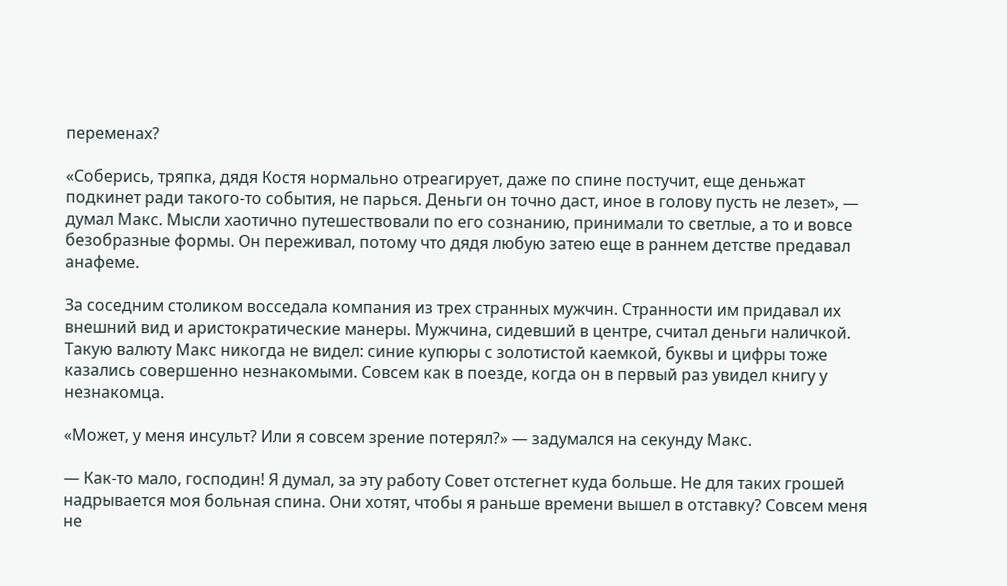переменах?

«Соберись, тряпка, дядя Костя нормально отреагирует, даже по спине постучит, еще деньжат подкинет ради такого-то события, не парься. Деньги он точно даст, иное в голову пусть не лезет», — думал Макс. Мысли хаотично путешествовали по его сознанию, принимали то светлые, а то и вовсе безобразные формы. Он переживал, потому что дядя любую затею еще в раннем детстве предавал анафеме.

За соседним столиком восседала компания из трех странных мужчин. Странности им придавал их внешний вид и аристократические манеры. Мужчина, сидевший в центре, считал деньги наличкой. Такую валюту Макс никогда не видел: синие купюры с золотистой каемкой, буквы и цифры тоже казались совершенно незнакомыми. Совсем как в поезде, когда он в первый раз увидел книгу у незнакомца.

«Может, у меня инсульт? Или я совсем зрение потерял?» — задумался на секунду Макс.

— Как-то мало, господин! Я думал, за эту работу Совет отстегнет куда больше. Не для таких грошей надрывается моя больная спина. Они хотят, чтобы я раньше времени вышел в отставку? Совсем меня не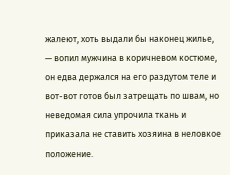жалеют, хоть выдали бы наконец жилье, — вопил мужчина в коричневом костюме, он едва держался на его раздутом теле и вот-вот готов был затрещать по швам, но неведомая сила упрочила ткань и приказала не ставить хозяина в неловкое положение.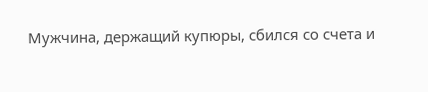Мужчина, держащий купюры, сбился со счета и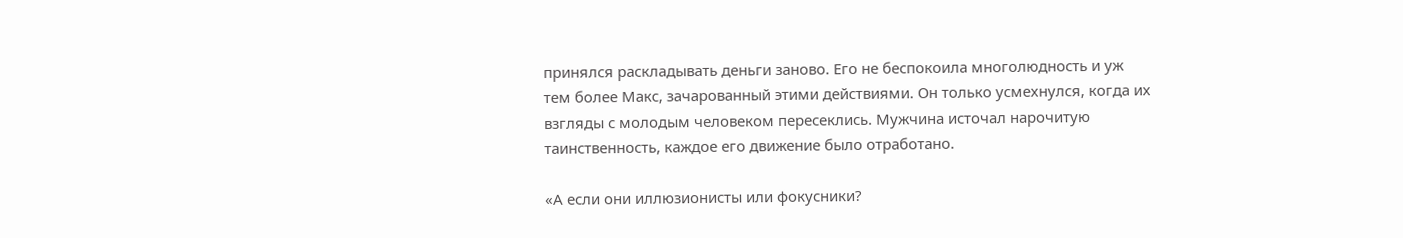принялся раскладывать деньги заново. Его не беспокоила многолюдность и уж тем более Макс, зачарованный этими действиями. Он только усмехнулся, когда их взгляды с молодым человеком пересеклись. Мужчина источал нарочитую таинственность, каждое его движение было отработано.

«А если они иллюзионисты или фокусники?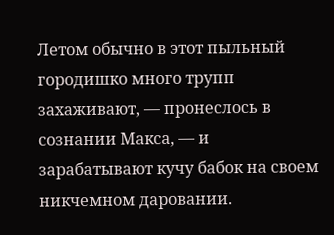Летом обычно в этот пыльный городишко много трупп захаживают, — пронеслось в сознании Макса, — и зарабатывают кучу бабок на своем никчемном даровании.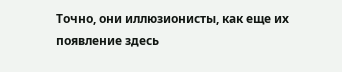Точно, они иллюзионисты, как еще их появление здесь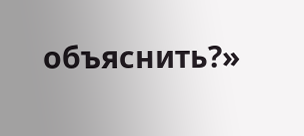объяснить?»